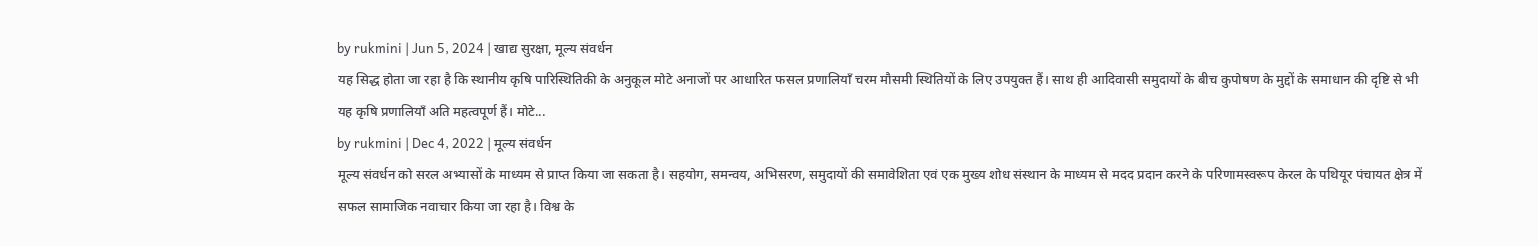by rukmini | Jun 5, 2024 | खाद्य सुरक्षा, मूल्य संवर्धन
यह सिद्ध होता जा रहा है कि स्थानीय कृषि पारिस्थितिकी के अनुकूल मोटे अनाजों पर आधारित फसल प्रणालियाँ चरम मौसमी स्थितियों के लिए उपयुक्त हैं। साथ ही आदिवासी समुदायों के बीच कुपोषण के मुद्दों के समाधान की दृष्टि से भी यह कृषि प्रणालियाँ अति महत्वपूर्ण हैं। मोटे...
by rukmini | Dec 4, 2022 | मूल्य संवर्धन
मूल्य संवर्धन को सरल अभ्यासों के माध्यम से प्राप्त किया जा सकता है। सहयोग, समन्वय, अभिसरण, समुदायों की समावेशिता एवं एक मुख्य शोध संस्थान के माध्यम से मदद प्रदान करने के परिणामस्वरूप केरल के पथियूर पंचायत क्षेत्र में सफल सामाजिक नवाचार किया जा रहा है। विश्व के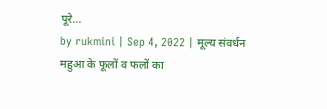पूरे...
by rukmini | Sep 4, 2022 | मूल्य संवर्धन
महुआ के फूलों व फलों का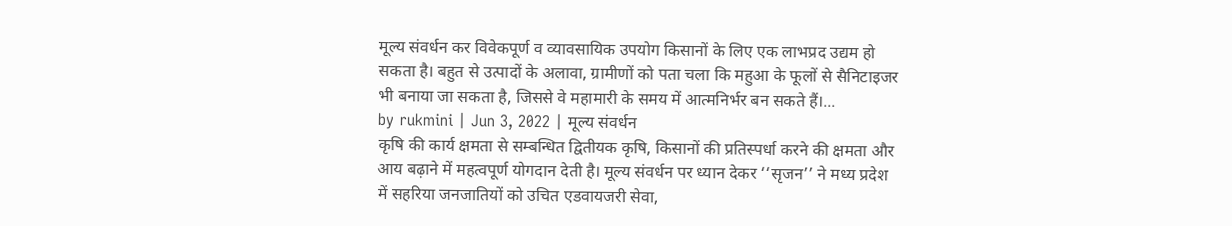मूल्य संवर्धन कर विवेकपूर्ण व व्यावसायिक उपयोग किसानों के लिए एक लाभप्रद उद्यम हो सकता है। बहुत से उत्पादों के अलावा, ग्रामीणों को पता चला कि महुआ के फूलों से सैनिटाइजर भी बनाया जा सकता है, जिससे वे महामारी के समय में आत्मनिर्भर बन सकते हैं।...
by rukmini | Jun 3, 2022 | मूल्य संवर्धन
कृषि की कार्य क्षमता से सम्बन्धित द्वितीयक कृषि, किसानों की प्रतिस्पर्धा करने की क्षमता और आय बढ़ाने में महत्वपूर्ण योगदान देती है। मूल्य संवर्धन पर ध्यान देकर ‘‘सृजन’’ ने मध्य प्रदेश में सहरिया जनजातियों को उचित एडवायजरी सेवा,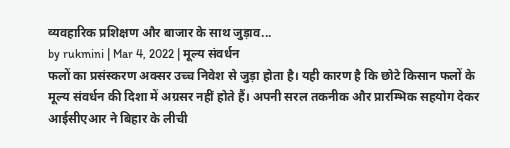व्यवहारिक प्रशिक्षण और बाजार के साथ जुड़ाव...
by rukmini | Mar 4, 2022 | मूल्य संवर्धन
फलों का प्रसंस्करण अक्सर उच्च निवेश से जुड़ा होता है। यही कारण है कि छोटे किसान फलों के मूल्य संवर्धन की दिशा में अग्रसर नहीं होते हैं। अपनी सरल तकनीक और प्रारम्भिक सहयोग देकर आईसीएआर ने बिहार के लीची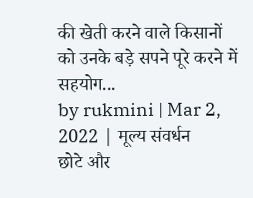की खेती करने वाले किसानों को उनके बड़े सपने पूरे करने में सहयोग...
by rukmini | Mar 2, 2022 | मूल्य संवर्धन
छोटे और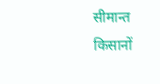सीमान्त किसानों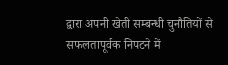द्वारा अपनी खेती सम्बन्धी चुनौतियों से सफलतापूर्वक निपटने में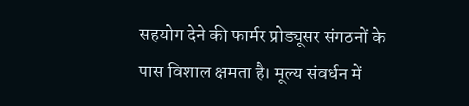सहयोग देने की फार्मर प्रोड्यूसर संगठनों के पास विशाल क्षमता है। मूल्य संवर्धन में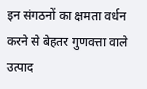इन संगठनों का क्षमता वर्धन करने से बेहतर गुणवत्ता वाले उत्पाद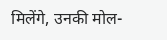मिलेंगे, उनकी मोल-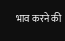भाव करने की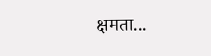क्षमता...